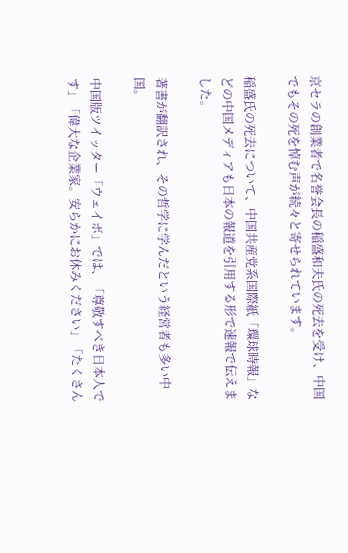京セラの創業者で名誉会長の稲盛和夫氏の死去を受け、中国でもその死を悼む声が続々と寄せられています。

稲盛氏の死去について、中国共産党系国際紙「環球時報」などの中国メディアも日本の報道を引用する形で速報で伝えました。

著書が翻訳され、その哲学に学んだという経営者も多い中国。

中国版ツイッター「ウェイボ」では、「尊敬すべき日本人です」「偉大な企業家。安らかにお休みください」「たくさん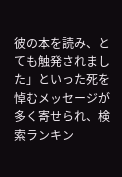彼の本を読み、とても触発されました」といった死を悼むメッセージが多く寄せられ、検索ランキン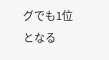グでも1位となる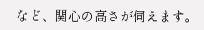など、関心の高さが伺えます。